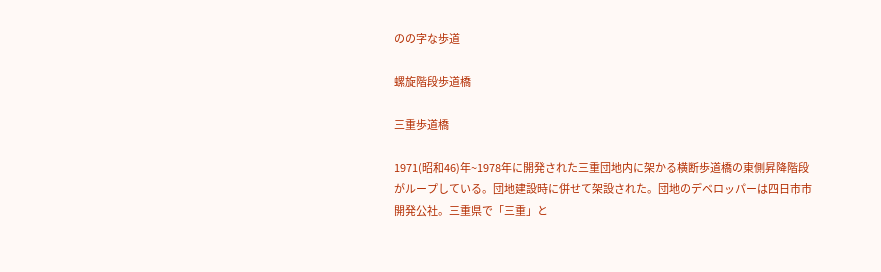のの字な歩道

螺旋階段歩道橋

三重歩道橋

1971(昭和46)年~1978年に開発された三重団地内に架かる横断歩道橋の東側昇降階段がループしている。団地建設時に併せて架設された。団地のデベロッパーは四日市市開発公社。三重県で「三重」と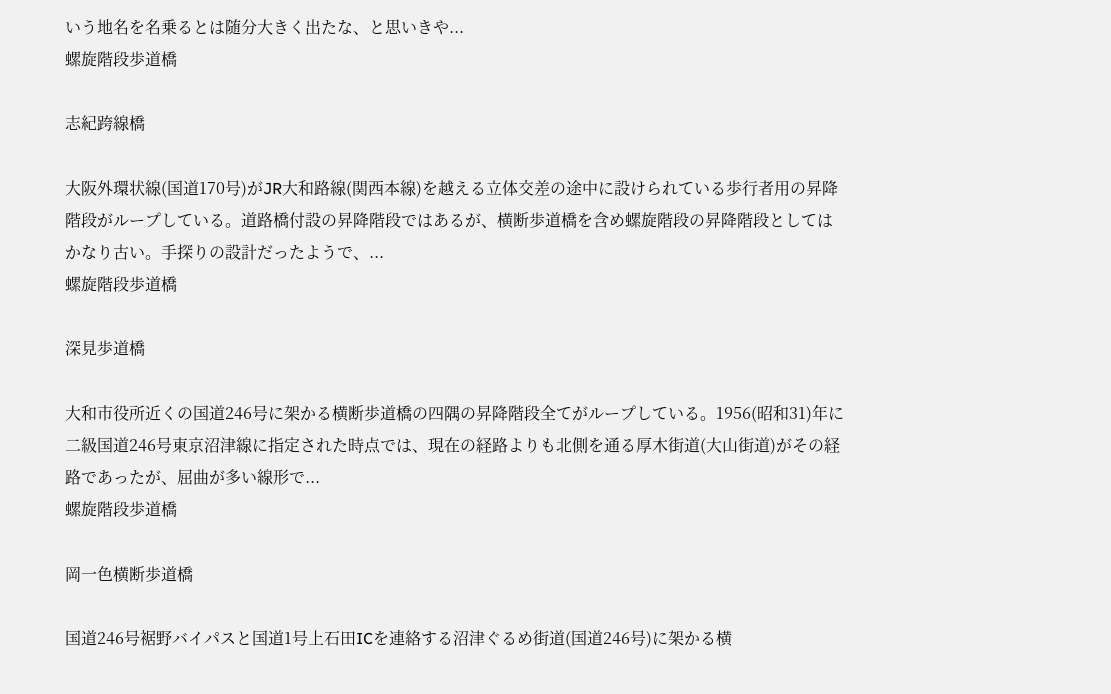いう地名を名乗るとは随分大きく出たな、と思いきや...
螺旋階段歩道橋

志紀跨線橋

大阪外環状線(国道170号)がJR大和路線(関西本線)を越える立体交差の途中に設けられている歩行者用の昇降階段がループしている。道路橋付設の昇降階段ではあるが、横断歩道橋を含め螺旋階段の昇降階段としてはかなり古い。手探りの設計だったようで、...
螺旋階段歩道橋

深見歩道橋

大和市役所近くの国道246号に架かる横断歩道橋の四隅の昇降階段全てがループしている。1956(昭和31)年に二級国道246号東京沼津線に指定された時点では、現在の経路よりも北側を通る厚木街道(大山街道)がその経路であったが、屈曲が多い線形で...
螺旋階段歩道橋

岡一色横断歩道橋

国道246号裾野バイパスと国道1号上石田ICを連絡する沼津ぐるめ街道(国道246号)に架かる横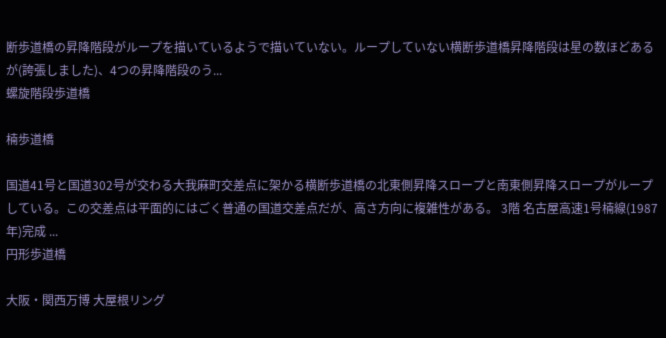断歩道橋の昇降階段がループを描いているようで描いていない。ループしていない横断歩道橋昇降階段は星の数ほどあるが(誇張しました)、4つの昇降階段のう...
螺旋階段歩道橋

楠歩道橋

国道41号と国道302号が交わる大我麻町交差点に架かる横断歩道橋の北東側昇降スロープと南東側昇降スロープがループしている。この交差点は平面的にはごく普通の国道交差点だが、高さ方向に複雑性がある。 3階 名古屋高速1号楠線(1987年)完成 ...
円形歩道橋

大阪・関西万博 大屋根リング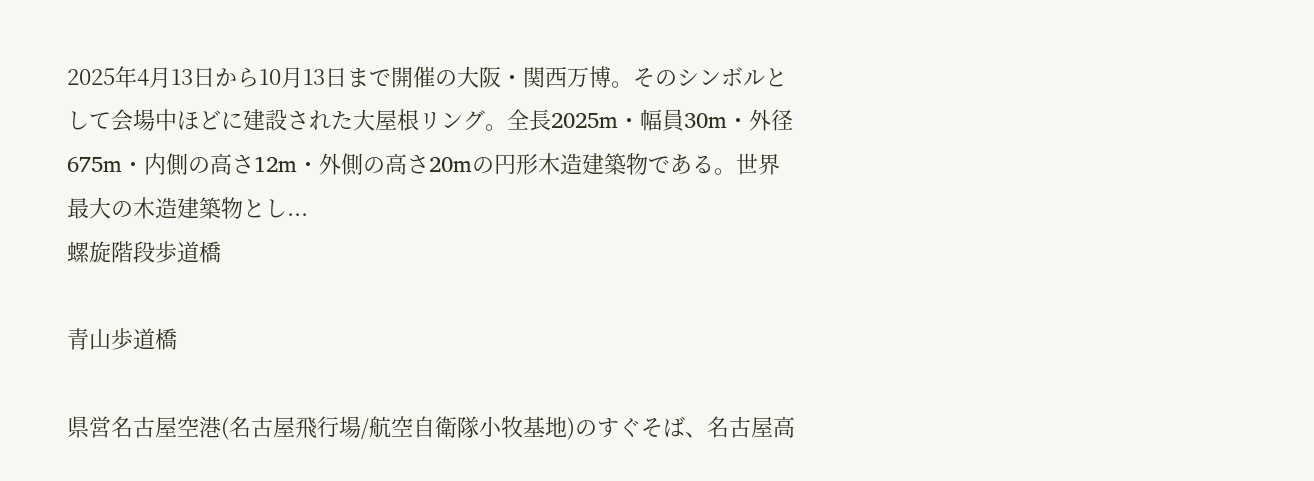2025年4月13日から10月13日まで開催の大阪・関西万博。そのシンボルとして会場中ほどに建設された大屋根リング。全長2025m・幅員30m・外径675m・内側の高さ12m・外側の高さ20mの円形木造建築物である。世界最大の木造建築物とし...
螺旋階段歩道橋

青山歩道橋

県営名古屋空港(名古屋飛行場/航空自衛隊小牧基地)のすぐそば、名古屋高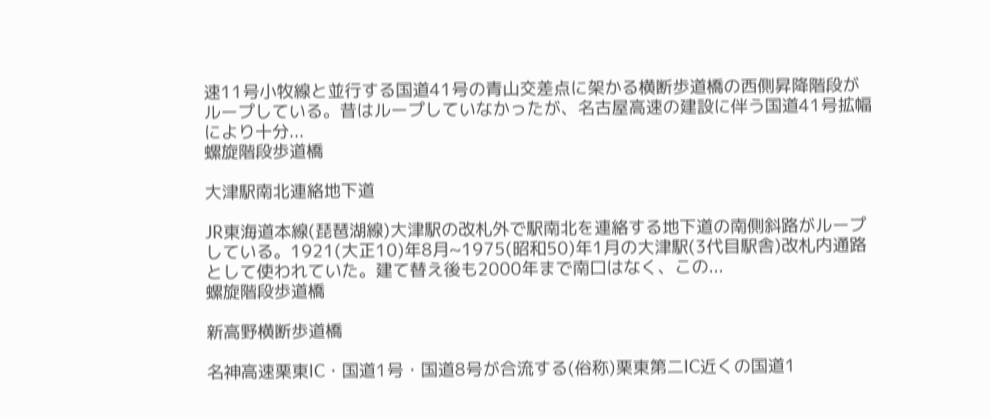速11号小牧線と並行する国道41号の青山交差点に架かる横断歩道橋の西側昇降階段がループしている。昔はループしていなかったが、名古屋高速の建設に伴う国道41号拡幅により十分...
螺旋階段歩道橋

大津駅南北連絡地下道

JR東海道本線(琵琶湖線)大津駅の改札外で駅南北を連絡する地下道の南側斜路がループしている。1921(大正10)年8月~1975(昭和50)年1月の大津駅(3代目駅舎)改札内通路として使われていた。建て替え後も2000年まで南口はなく、この...
螺旋階段歩道橋

新高野横断歩道橋

名神高速栗東IC・国道1号・国道8号が合流する(俗称)栗東第二IC近くの国道1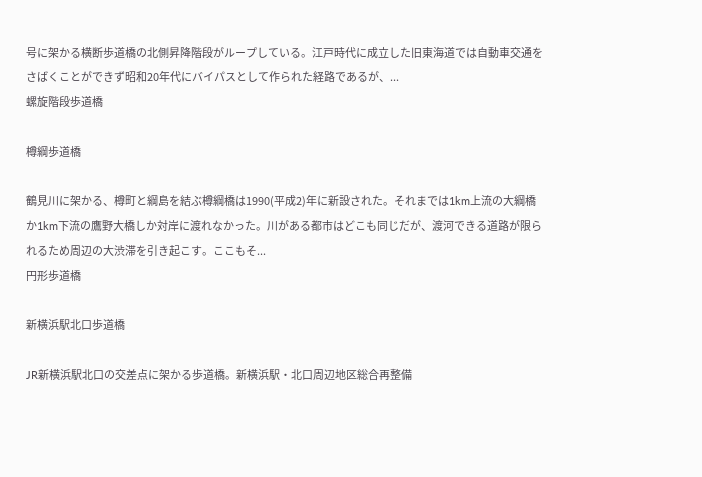号に架かる横断歩道橋の北側昇降階段がループしている。江戸時代に成立した旧東海道では自動車交通をさばくことができず昭和20年代にバイパスとして作られた経路であるが、...
螺旋階段歩道橋

樽綱歩道橋

鶴見川に架かる、樽町と綱島を結ぶ樽綱橋は1990(平成2)年に新設された。それまでは1km上流の大綱橋か1km下流の鷹野大橋しか対岸に渡れなかった。川がある都市はどこも同じだが、渡河できる道路が限られるため周辺の大渋滞を引き起こす。ここもそ...
円形歩道橋

新横浜駅北口歩道橋

JR新横浜駅北口の交差点に架かる歩道橋。新横浜駅・北口周辺地区総合再整備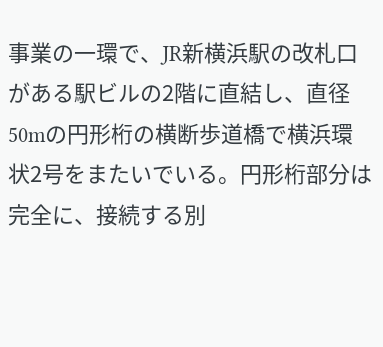事業の一環で、JR新横浜駅の改札口がある駅ビルの2階に直結し、直径50mの円形桁の横断歩道橋で横浜環状2号をまたいでいる。円形桁部分は完全に、接続する別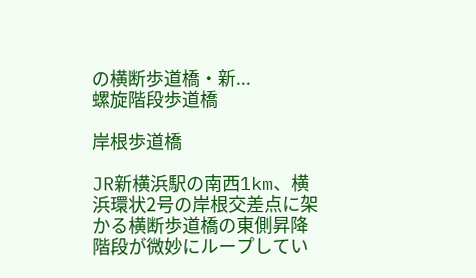の横断歩道橋・新...
螺旋階段歩道橋

岸根歩道橋

JR新横浜駅の南西1km、横浜環状2号の岸根交差点に架かる横断歩道橋の東側昇降階段が微妙にループしてい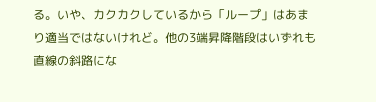る。いや、カクカクしているから「ループ」はあまり適当ではないけれど。他の3端昇降階段はいずれも直線の斜路にな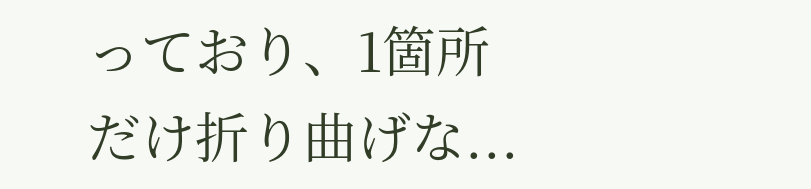っており、1箇所だけ折り曲げな...